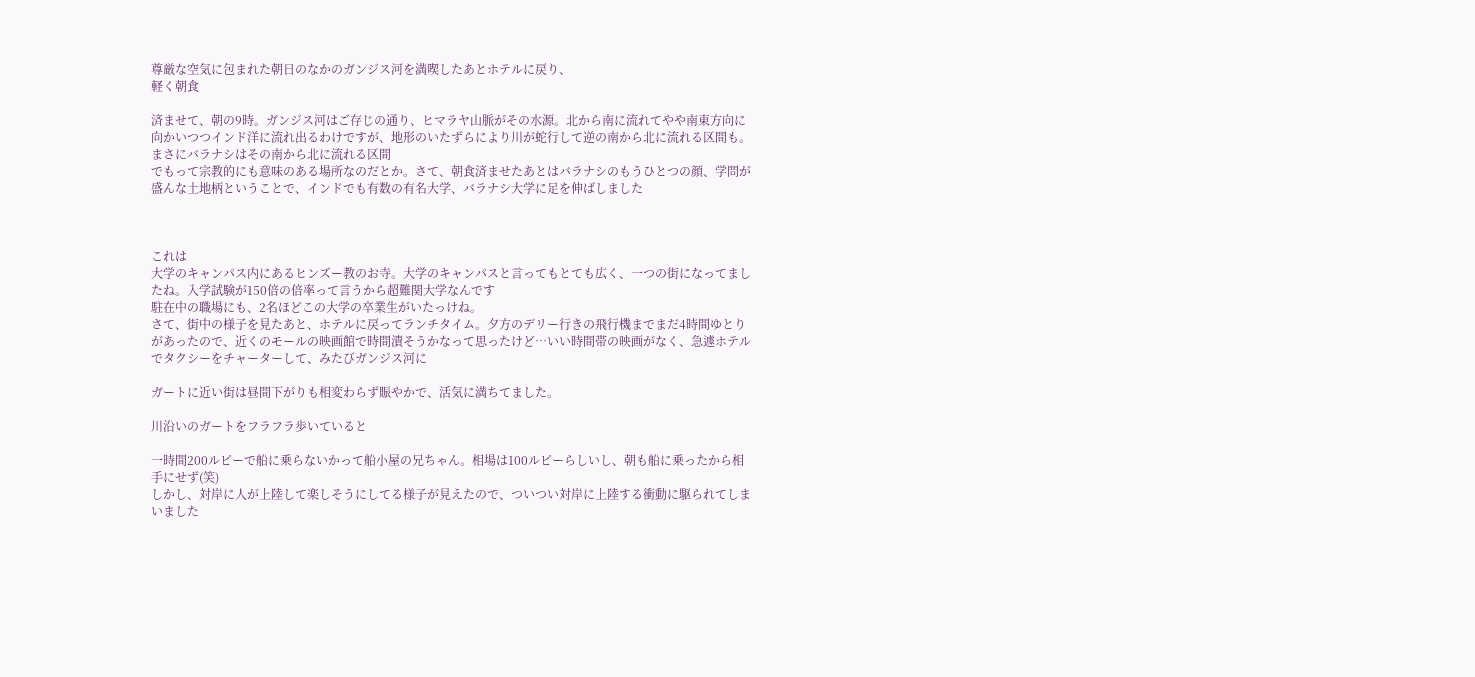尊厳な空気に包まれた朝日のなかのガンジス河を満喫したあとホテルに戻り、
軽く朝食

済ませて、朝の9時。ガンジス河はご存じの通り、ヒマラヤ山脈がその水源。北から南に流れてやや南東方向に向かいつつインド洋に流れ出るわけですが、地形のいたずらにより川が蛇行して逆の南から北に流れる区間も。まさにバラナシはその南から北に流れる区間
でもって宗教的にも意味のある場所なのだとか。さて、朝食済ませたあとはバラナシのもうひとつの顔、学問が盛んな土地柄ということで、インドでも有数の有名大学、バラナシ大学に足を伸ばしました



これは
大学のキャンパス内にあるヒンズー教のお寺。大学のキャンパスと言ってもとても広く、一つの街になってましたね。入学試験が150倍の倍率って言うから超難関大学なんです
駐在中の職場にも、2名ほどこの大学の卒業生がいたっけね。
さて、街中の様子を見たあと、ホテルに戻ってランチタイム。夕方のデリー行きの飛行機までまだ4時間ゆとりがあったので、近くのモールの映画館で時間潰そうかなって思ったけど…いい時間帯の映画がなく、急遽ホテルでタクシーをチャーターして、みたびガンジス河に

ガートに近い街は昼間下がりも相変わらず賑やかで、活気に満ちてました。

川沿いのガートをフラフラ歩いていると

一時間200ルピーで船に乗らないかって船小屋の兄ちゃん。相場は100ルピーらしいし、朝も船に乗ったから相手にせず(笑)
しかし、対岸に人が上陸して楽しそうにしてる様子が見えたので、ついつい対岸に上陸する衝動に駆られてしまいました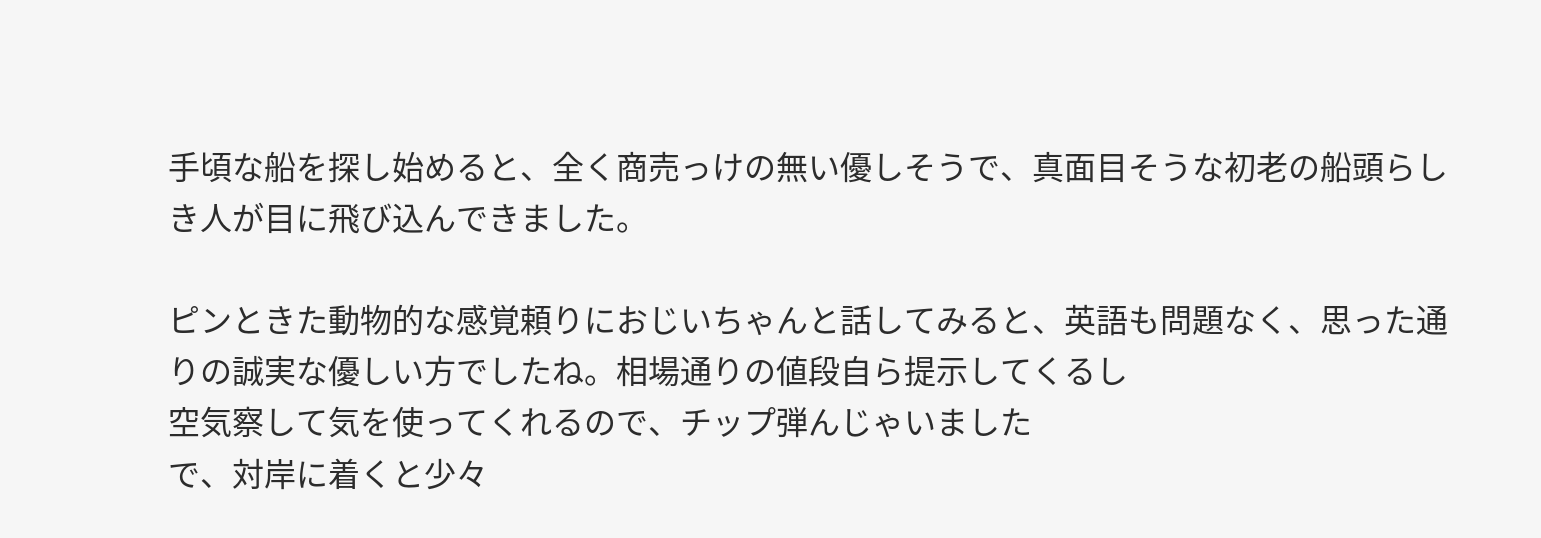手頃な船を探し始めると、全く商売っけの無い優しそうで、真面目そうな初老の船頭らしき人が目に飛び込んできました。

ピンときた動物的な感覚頼りにおじいちゃんと話してみると、英語も問題なく、思った通りの誠実な優しい方でしたね。相場通りの値段自ら提示してくるし
空気察して気を使ってくれるので、チップ弾んじゃいました
で、対岸に着くと少々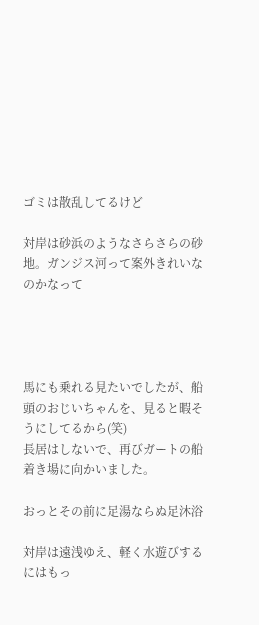ゴミは散乱してるけど

対岸は砂浜のようなさらさらの砂地。ガンジス河って案外きれいなのかなって




馬にも乗れる見たいでしたが、船頭のおじいちゃんを、見ると暇そうにしてるから(笑)
長居はしないで、再びガートの船着き場に向かいました。

おっとその前に足湯ならぬ足沐浴

対岸は遠浅ゆえ、軽く水遊びするにはもっ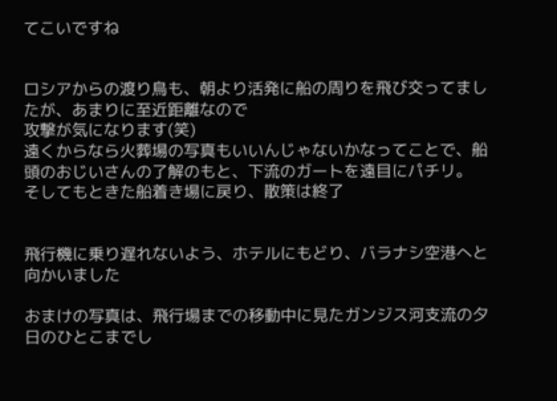てこいですね


ロシアからの渡り鳥も、朝より活発に船の周りを飛び交ってましたが、あまりに至近距離なので
攻撃が気になります(笑)
遠くからなら火葬場の写真もいいんじゃないかなってことで、船頭のおじいさんの了解のもと、下流のガートを遠目にパチリ。
そしてもときた船着き場に戻り、散策は終了


飛行機に乗り遅れないよう、ホテルにもどり、バラナシ空港へと向かいました

おまけの写真は、飛行場までの移動中に見たガンジス河支流の夕日のひとこまでし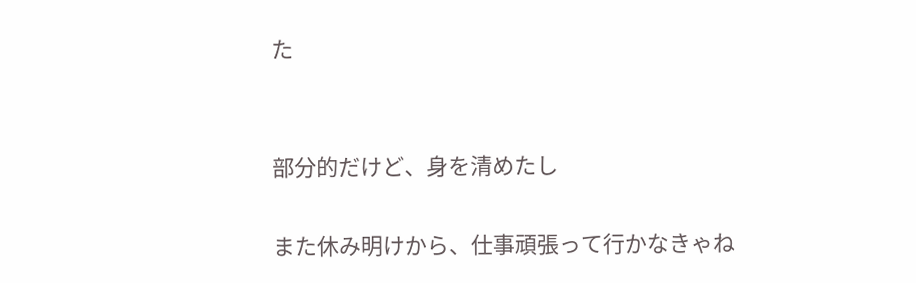た


部分的だけど、身を清めたし

また休み明けから、仕事頑張って行かなきゃね